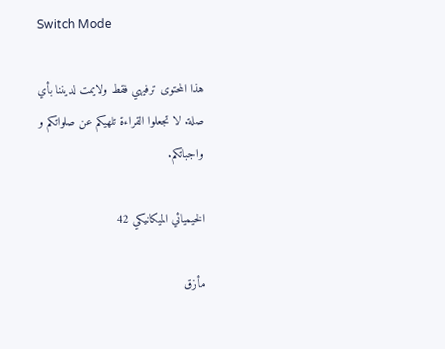Switch Mode

هذا المحتوى ترفيهي فقط ولايمت لديننا بأي صلة. لا تجعلوا القراءة تلهيكم عن صلواتكم و واجباتكم.

الخيميائي الميكانيكي 42

مأزق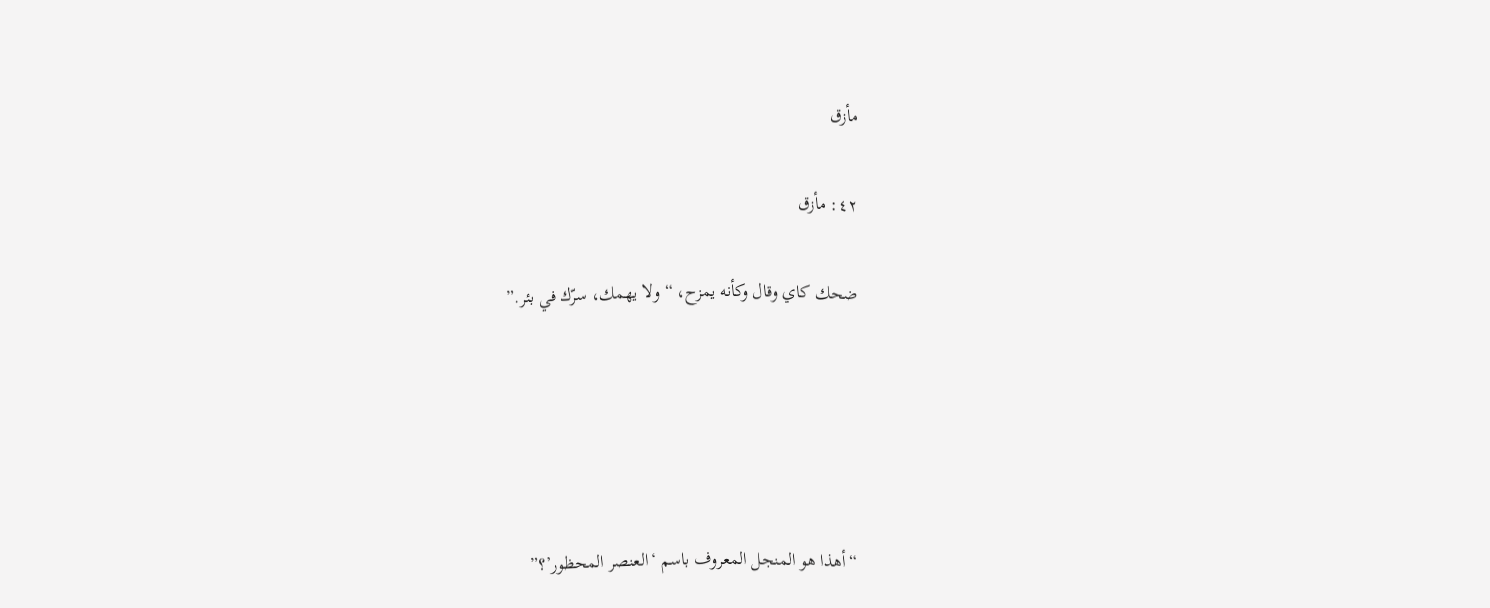مأزق

٤٢: مأزق

ضحك كاي وقال وكأنه يمزح، “ولا يهمك، سرّك في بئر.”





“أهذا هو المنجل المعروف باسم ‘العنصر المحظور’؟”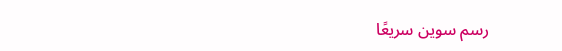رسم سوين سريعًا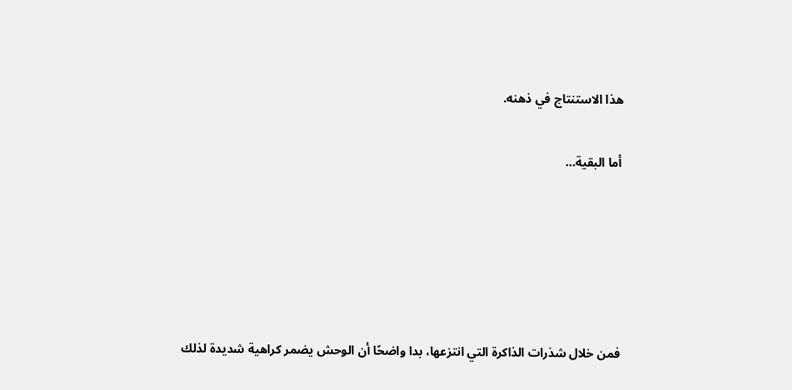هذا الاستنتاج في ذهنه.

أما البقية…





فمن خلال شذرات الذاكرة التي انتزعها، بدا واضحًا أن الوحش يضمر كراهية شديدة لذلك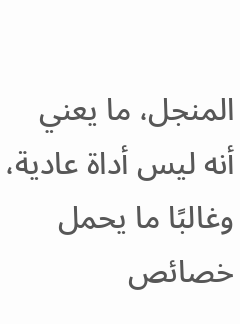المنجل، ما يعني أنه ليس أداة عادية، وغالبًا ما يحمل خصائص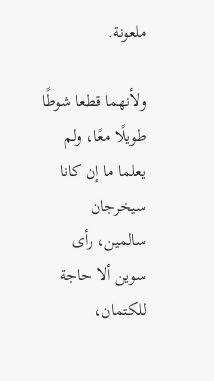ملعونة.

ولأنهما قطعا شوطًا طويلًا معًا، ولم يعلما ما إن كانا سيخرجان سالمين، رأى سوين ألا حاجة للكتمان،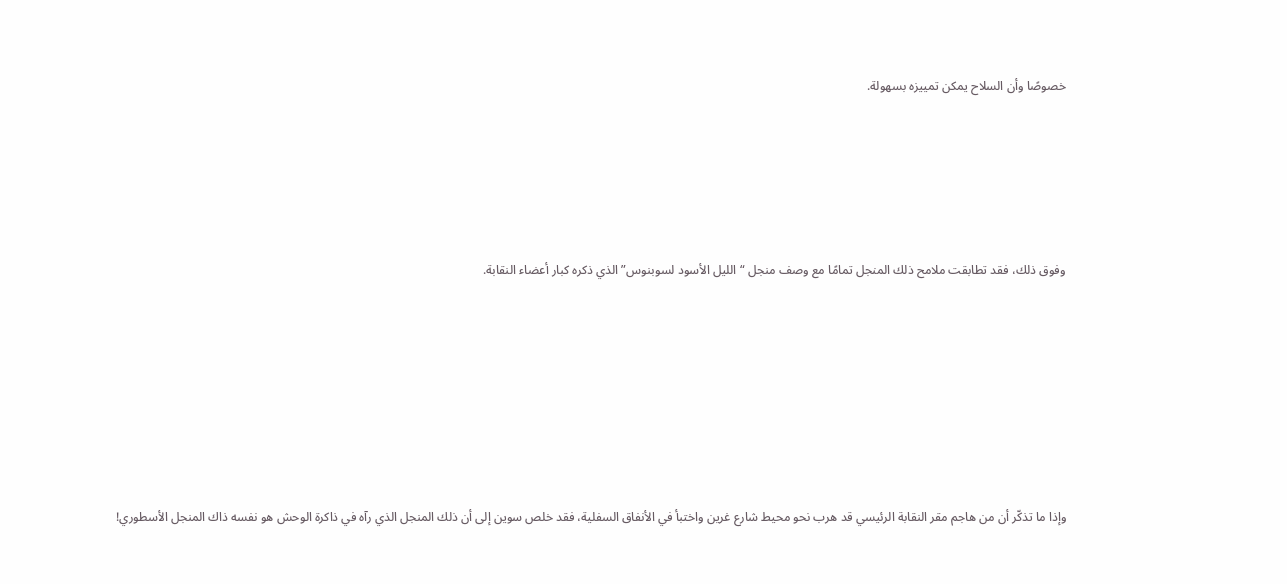خصوصًا وأن السلاح يمكن تمييزه بسهولة.





وفوق ذلك، فقد تطابقت ملامح ذلك المنجل تمامًا مع وصف منجل “الليل الأسود لسوبنوس” الذي ذكره كبار أعضاء النقابة.







وإذا ما تذكّر أن من هاجم مقر النقابة الرئيسي قد هرب نحو محيط شارع غرين واختبأ في الأنفاق السفلية، فقد خلص سوين إلى أن ذلك المنجل الذي رآه في ذاكرة الوحش هو نفسه ذاك المنجل الأسطوري!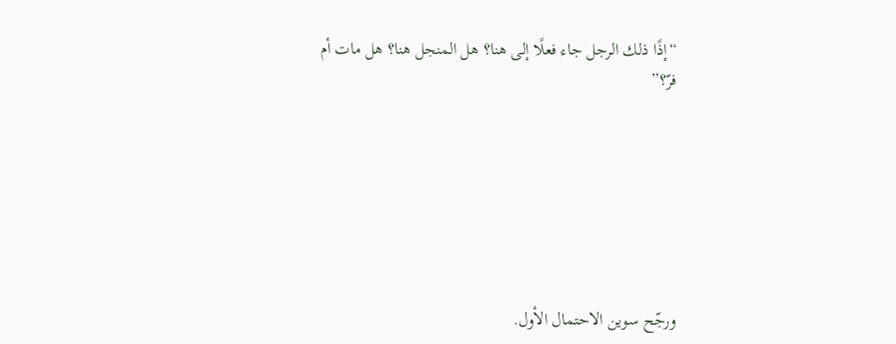“إذًا ذلك الرجل جاء فعلًا إلى هنا؟ هل المنجل هنا؟ هل مات أم فرّ؟”







ورجّح سوين الاحتمال الأول.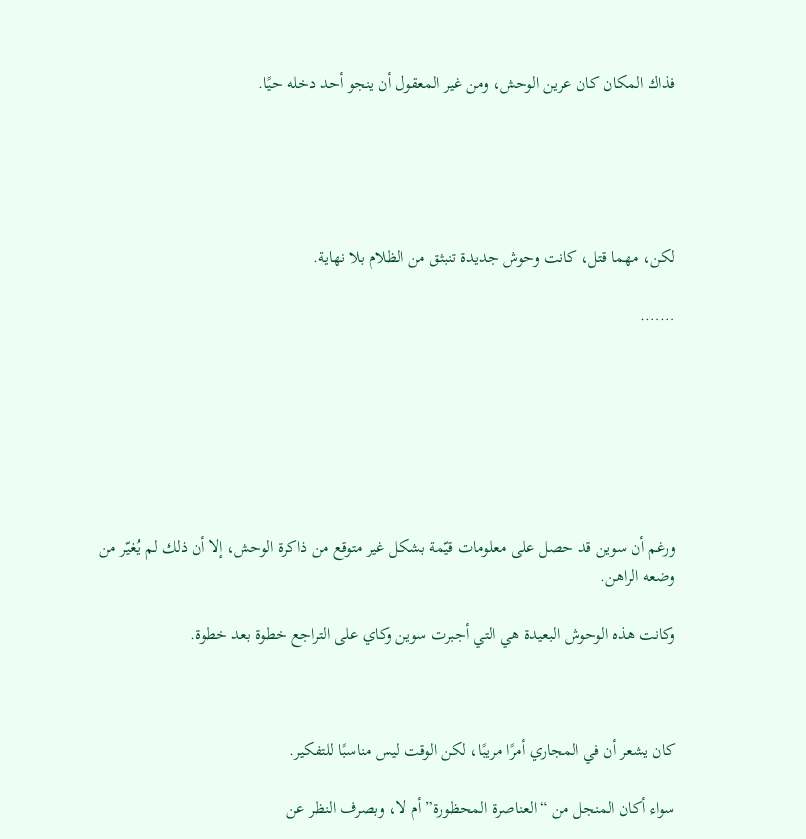فذاك المكان كان عرين الوحش، ومن غير المعقول أن ينجو أحد دخله حيًا.





لكن، مهما قتل، كانت وحوش جديدة تنبثق من الظلام بلا نهاية.

…….







ورغم أن سوين قد حصل على معلومات قيّمة بشكل غير متوقع من ذاكرة الوحش، إلا أن ذلك لم يُغيّر من وضعه الراهن.

وكانت هذه الوحوش البعيدة هي التي أجبرت سوين وكاي على التراجع خطوة بعد خطوة.



كان يشعر أن في المجاري أمرًا مريبًا، لكن الوقت ليس مناسبًا للتفكير.

سواء أكان المنجل من “العناصرة المحظورة” أم لا، وبصرف النظر عن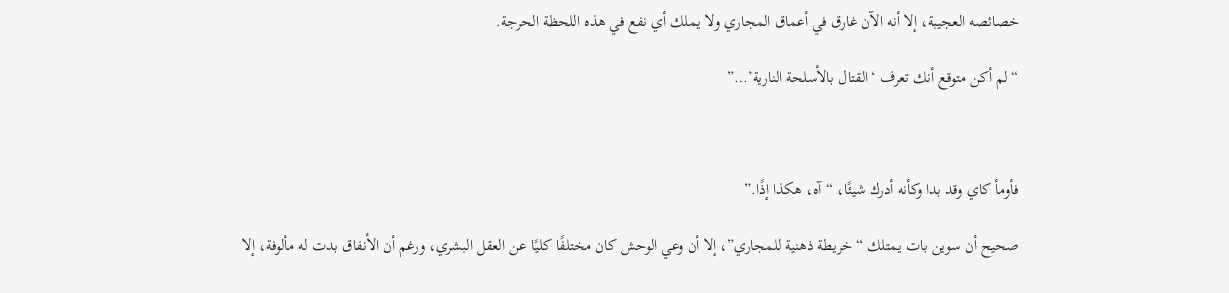خصائصه العجيبة، إلا أنه الآن غارق في أعماق المجاري ولا يملك أي نفع في هذه اللحظة الحرجة.

“لم أكن متوقع أنك تعرف ‘القتال بالأسلحة النارية’…”



فأومأ كاي وقد بدا وكأنه أدرك شيئًا، “آه، هكذا إذًا.”

صحيح أن سوين بات يمتلك “خريطة ذهنية للمجاري”، إلا أن وعي الوحش كان مختلفًا كليًا عن العقل البشري، ورغم أن الأنفاق بدت له مألوفة، إلا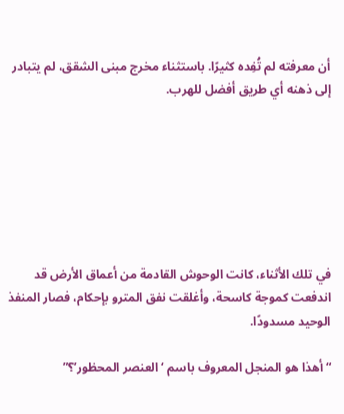أن معرفته لم تُفِده كثيرًا. باستثناء مخرج مبنى الشقق، لم يتبادر إلى ذهنه أي طريق أفضل للهرب.







في تلك الأثناء، كانت الوحوش القادمة من أعماق الأرض قد اندفعت كموجة كاسحة، وأغلقت نفق المترو بإحكام، فصار المنفذ الوحيد مسدودًا.

“أهذا هو المنجل المعروف باسم ‘العنصر المحظور’؟”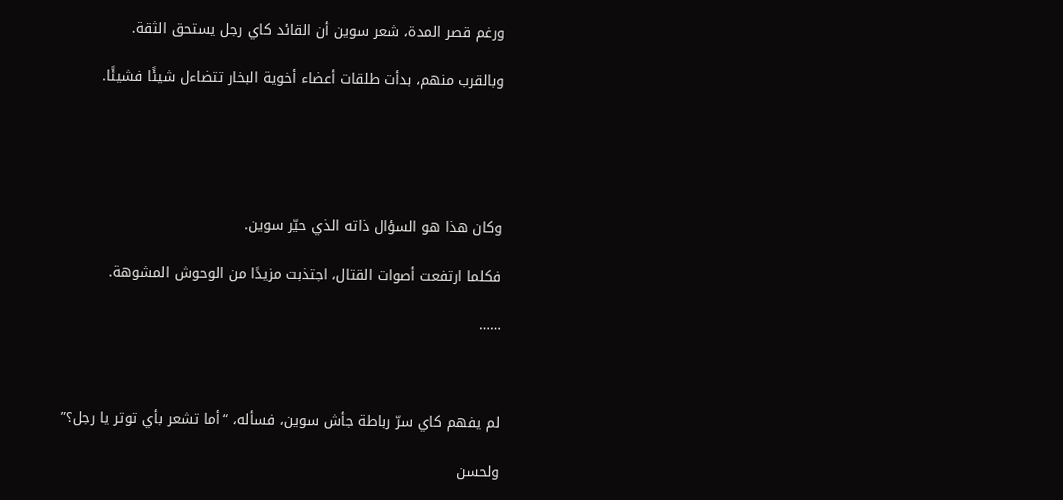ورغم قصر المدة، شعر سوين أن القائد كاي رجل يستحق الثقة.

وبالقرب منهم، بدأت طلقات أعضاء أخوية البخار تتضاءل شيئًا فشيئًا.





وكان هذا هو السؤال ذاته الذي حيّر سوين.

فكلما ارتفعت أصوات القتال، اجتذبت مزيدًا من الوحوش المشوهة.

……



لم يفهم كاي سرّ رباطة جأش سوين، فسأله، “أما تشعر بأي توتر يا رجل؟”

ولحسن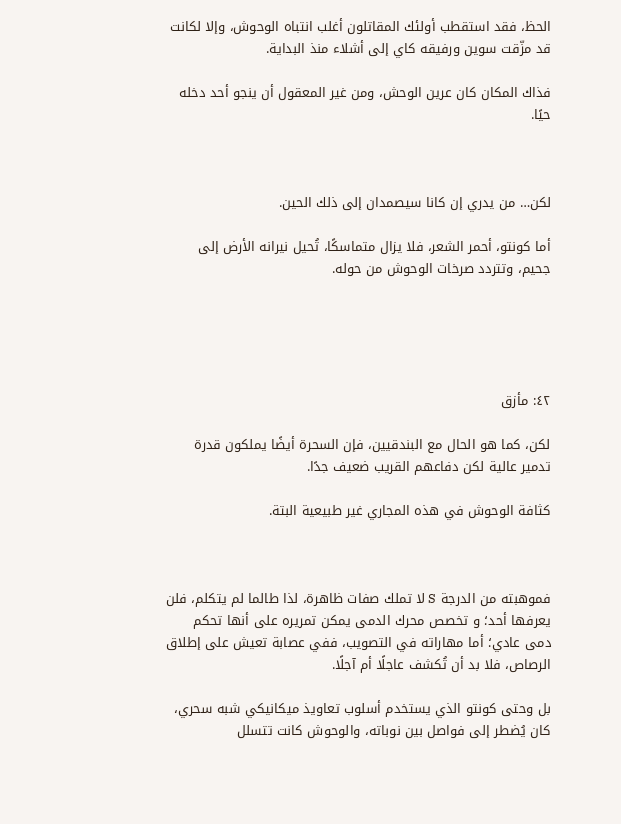الحظ، فقد استقطب أولئك المقاتلون أغلب انتباه الوحوش، وإلا لكانت قد مزّقت سوين ورفيقه كاي إلى أشلاء منذ البداية.

فذاك المكان كان عرين الوحش، ومن غير المعقول أن ينجو أحد دخله حيًا.



لكن… من يدري إن كانا سيصمدان إلى ذلك الحين.

أما كونتو، أحمر الشعر، فلا يزال متماسكًا، تُحيل نيرانه الأرض إلى جحيم، وتتردد صرخات الوحوش من حوله.





٤٢: مأزق

لكن، كما هو الحال مع البندقيين، فإن السحرة أيضًا يملكون قدرة تدمير عالية لكن دفاعهم القريب ضعيف جدًا.

كثافة الوحوش في هذه المجاري غير طبيعية البتة.



فموهبته من الدرجة S لا تملك صفات ظاهرة، لذا طالما لم يتكلم، فلن يعرفها أحد؛ و تخصص محرك الدمى يمكن تمريره على أنها تحكم دمى عادي؛ أما مهاراته في التصويب، ففي عصابة تعيش على إطلاق الرصاص، فلا بد أن تُكشف عاجلًا أم آجلًا.

بل وحتى كونتو الذي يستخدم أسلوب تعاويذ ميكانيكي شبه سحري، كان يُضطر إلى فواصل بين نوباته، والوحوش كانت تتسلل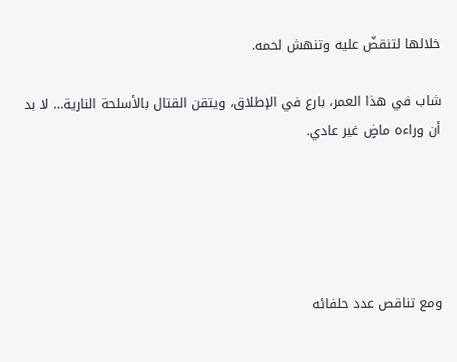خلالها لتنقضّ عليه وتنهش لحمه.

شاب في هذا العمر، بارع في الإطلاق، ويتقن القتال بالأسلحة النارية… لا بد أن وراءه ماضٍ غير عادي.





ومع تناقص عدد حلفائه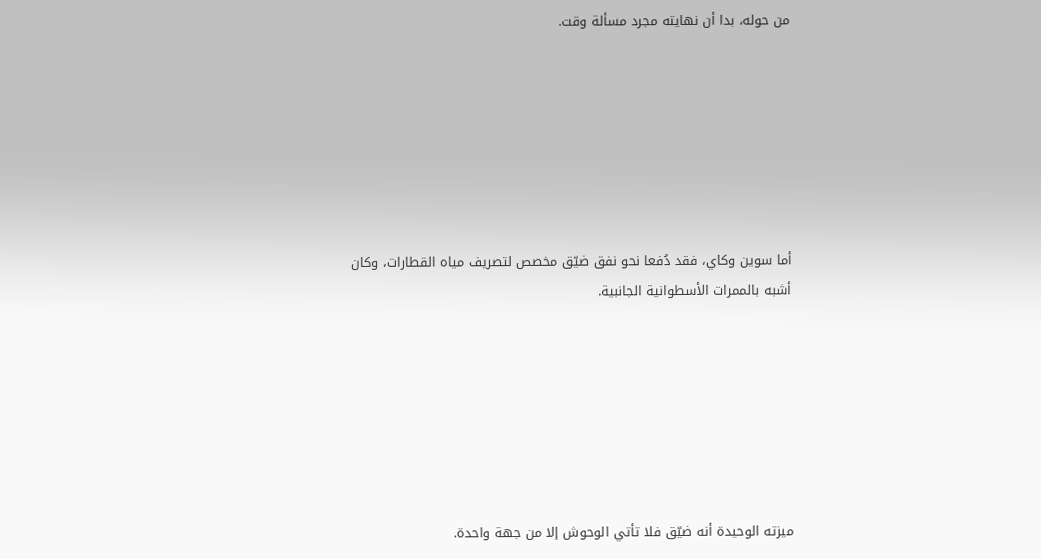من حوله، بدا أن نهايته مجرد مسألة وقت.







أما سوين وكاي، فقد دُفعا نحو نفق ضيّق مخصص لتصريف مياه القطارات، وكان أشبه بالممرات الأسطوانية الجانبية.







ميزته الوحيدة أنه ضيّق فلا تأتي الوحوش إلا من جهة واحدة.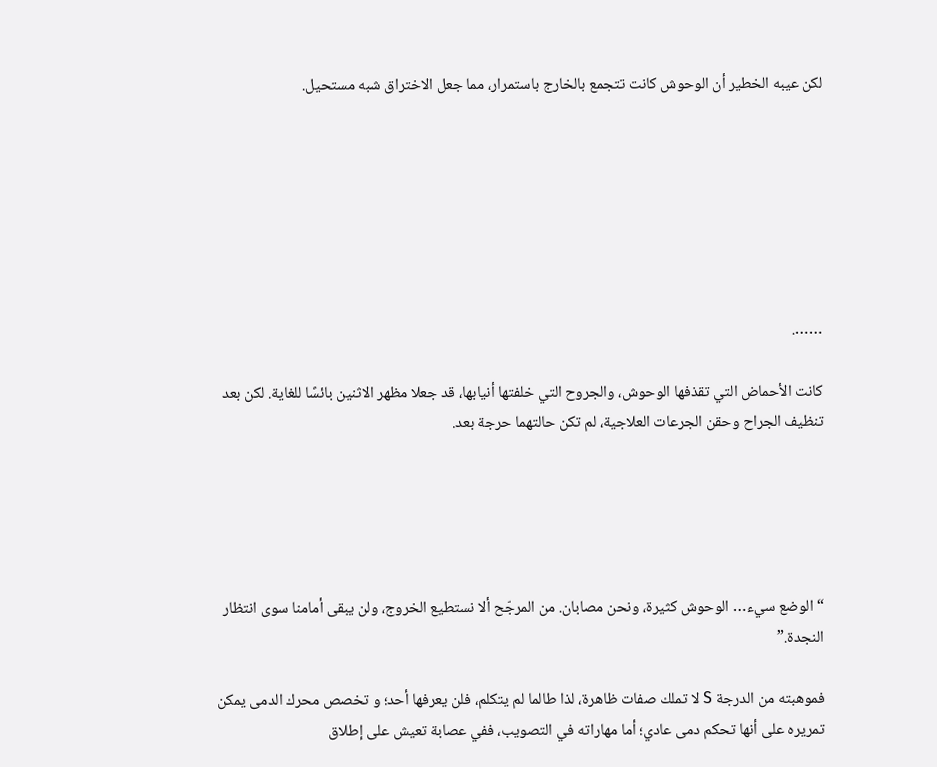لكن عيبه الخطير أن الوحوش كانت تتجمع بالخارج باستمرار، مما جعل الاختراق شبه مستحيل.







…….

كانت الأحماض التي تقذفها الوحوش، والجروح التي خلفتها أنيابها، قد جعلا مظهر الاثنين بائسًا للغاية. لكن بعد تنظيف الجراح وحقن الجرعات العلاجية، لم تكن حالتهما حرجة بعد.





“الوضع سيء… الوحوش كثيرة، ونحن مصابان. من المرجّح ألا نستطيع الخروج، ولن يبقى أمامنا سوى انتظار النجدة.”

فموهبته من الدرجة S لا تملك صفات ظاهرة، لذا طالما لم يتكلم، فلن يعرفها أحد؛ و تخصص محرك الدمى يمكن تمريره على أنها تحكم دمى عادي؛ أما مهاراته في التصويب، ففي عصابة تعيش على إطلاق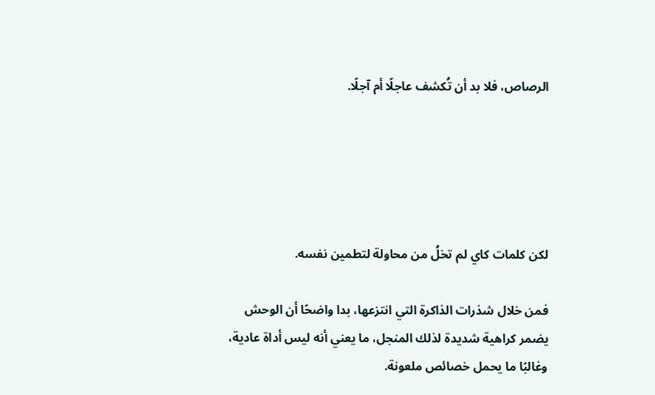الرصاص، فلا بد أن تُكشف عاجلًا أم آجلًا.





لكن كلمات كاي لم تخلُ من محاولة لتطمين نفسه.

فمن خلال شذرات الذاكرة التي انتزعها، بدا واضحًا أن الوحش يضمر كراهية شديدة لذلك المنجل، ما يعني أنه ليس أداة عادية، وغالبًا ما يحمل خصائص ملعونة.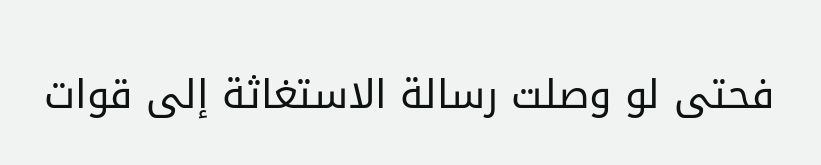فحتى لو وصلت رسالة الاستغاثة إلى قوات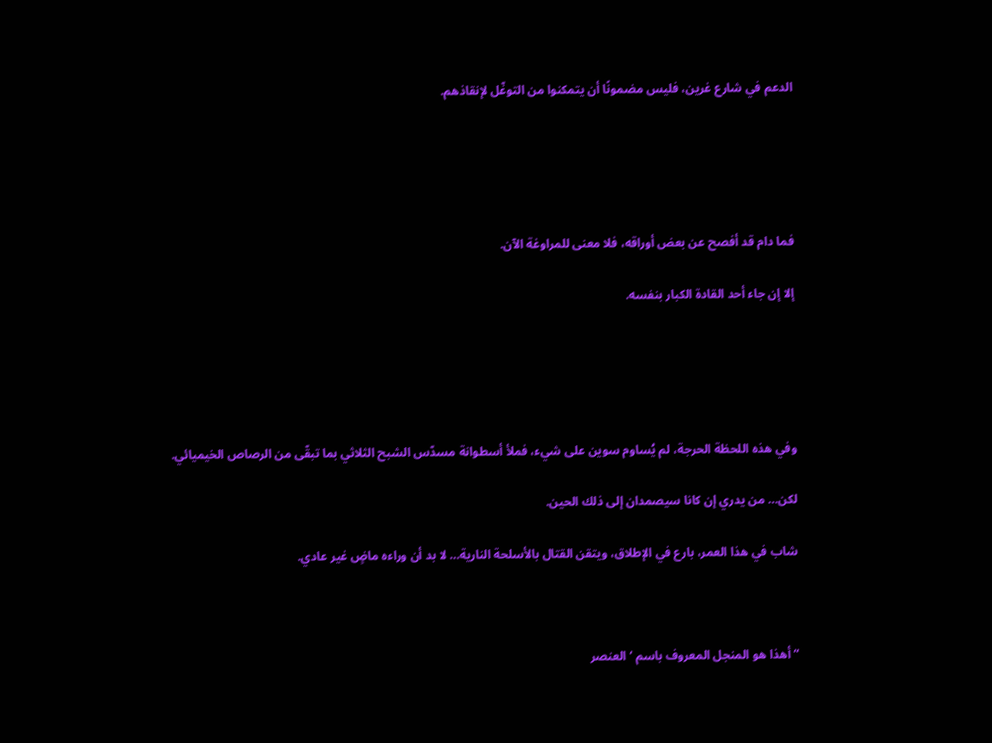الدعم في شارع غرين، فليس مضمونًا أن يتمكنوا من التوغّل لإنقاذهم.





فما دام قد أفصح عن بعض أوراقه، فلا معنى للمراوغة الآن.

إلا إن جاء أحد القادة الكبار بنفسه.





وفي هذه اللحظة الحرجة، لم يُساوم سوين على شيء، فملأ أسطوانة مسدّس الشبح الثلاثي بما تبقّى من الرصاص الخيميائي.

لكن… من يدري إن كانا سيصمدان إلى ذلك الحين.

شاب في هذا العمر، بارع في الإطلاق، ويتقن القتال بالأسلحة النارية… لا بد أن وراءه ماضٍ غير عادي.



“أهذا هو المنجل المعروف باسم ‘العنصر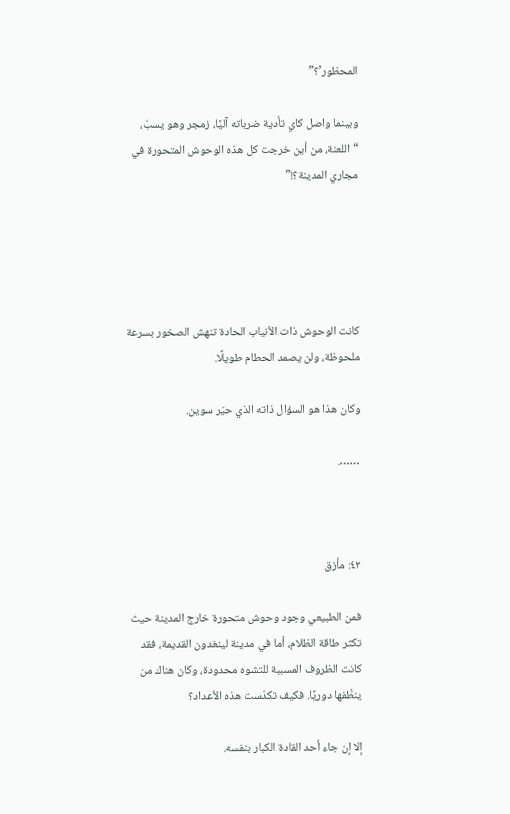المحظور’؟”

وبينما واصل كاي تأدية ضرباته آليًا، زمجر وهو يسبّ، “اللعنة، من أين خرجت كل هذه الوحوش المتحورة في مجاري المدينة؟!”





كانت الوحوش ذات الأنياب الحادة تنهش الصخور بسرعة ملحوظة، ولن يصمد الحطام طويلًا.

وكان هذا هو السؤال ذاته الذي حيّر سوين.

…….



٤٢: مأزق

فمن الطبيعي وجود وحوش متحورة خارج المدينة حيث تكثر طاقة الظلام، أما في مدينة لينغدون القديمة، فقد كانت الظروف المسببة للتشوه محدودة، وكان هناك من ينظّفها دوريًا. فكيف تكدّست هذه الأعداد؟

إلا إن جاء أحد القادة الكبار بنفسه.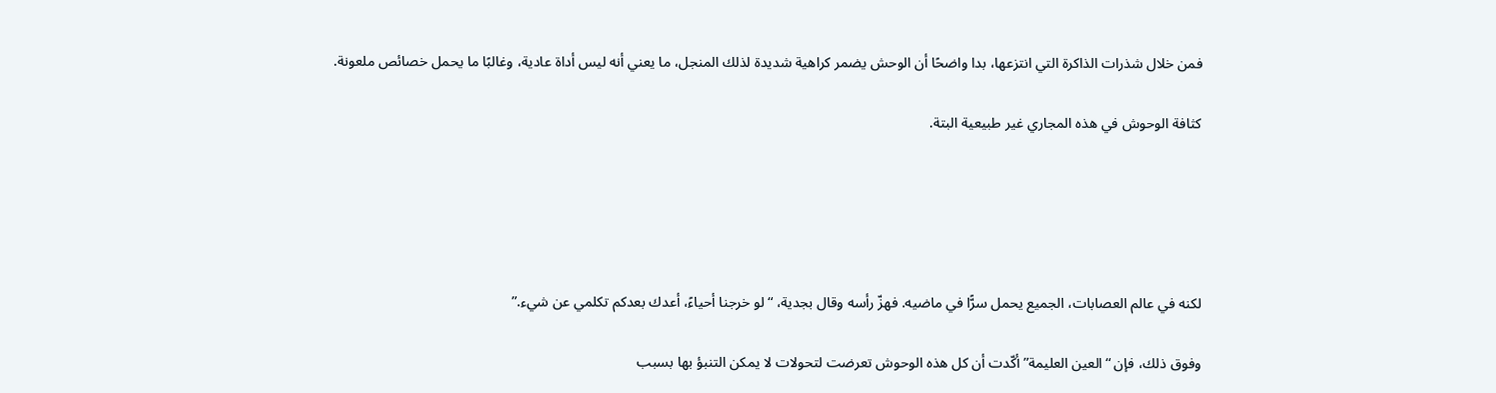فمن خلال شذرات الذاكرة التي انتزعها، بدا واضحًا أن الوحش يضمر كراهية شديدة لذلك المنجل، ما يعني أنه ليس أداة عادية، وغالبًا ما يحمل خصائص ملعونة.

كثافة الوحوش في هذه المجاري غير طبيعية البتة.





لكنه في عالم العصابات، الجميع يحمل سرًّا في ماضيه. فهزّ رأسه وقال بجدية، “لو خرجنا أحياءً، أعدك بعدكم تكلمي عن شيء.”

وفوق ذلك، فإن “العين العليمة” أكّدت أن كل هذه الوحوش تعرضت لتحولات لا يمكن التنبؤ بها بسبب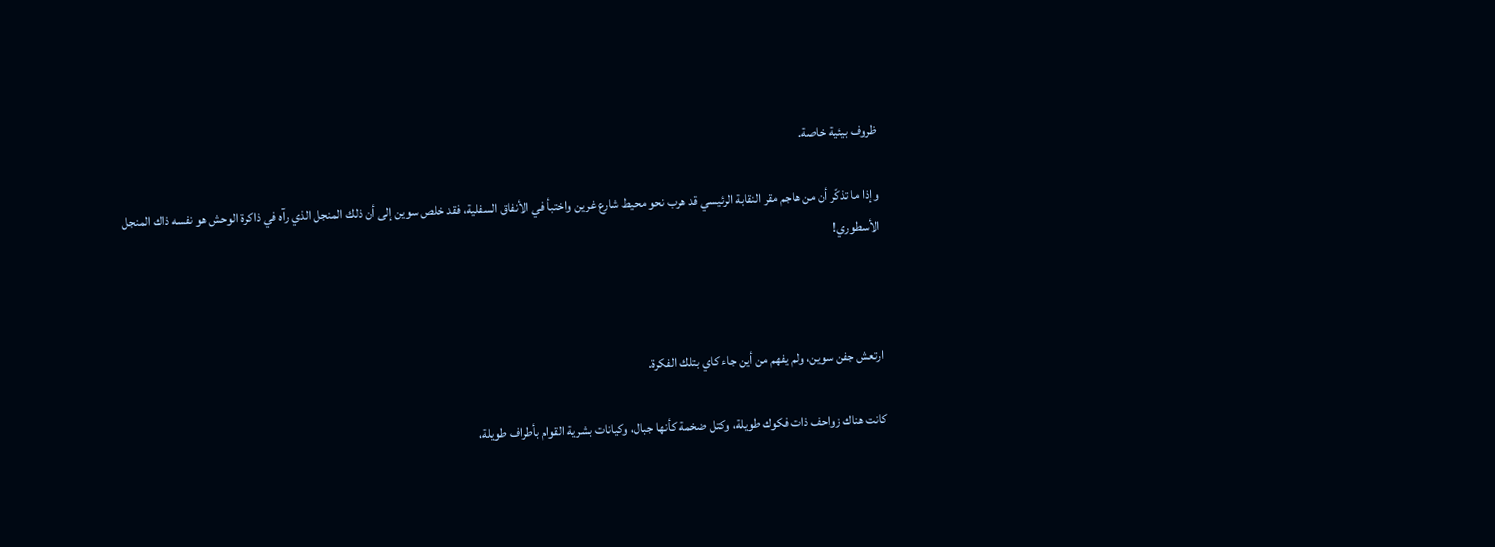ظروف بيئية خاصة.

وإذا ما تذكّر أن من هاجم مقر النقابة الرئيسي قد هرب نحو محيط شارع غرين واختبأ في الأنفاق السفلية، فقد خلص سوين إلى أن ذلك المنجل الذي رآه في ذاكرة الوحش هو نفسه ذاك المنجل الأسطوري!



ارتعش جفن سوين، ولم يفهم من أين جاء كاي بتلك الفكرة.

كانت هناك زواحف ذات فكوك طويلة، وكتل ضخمة كأنها جبال، وكيانات بشرية القوام بأطراف طويلة،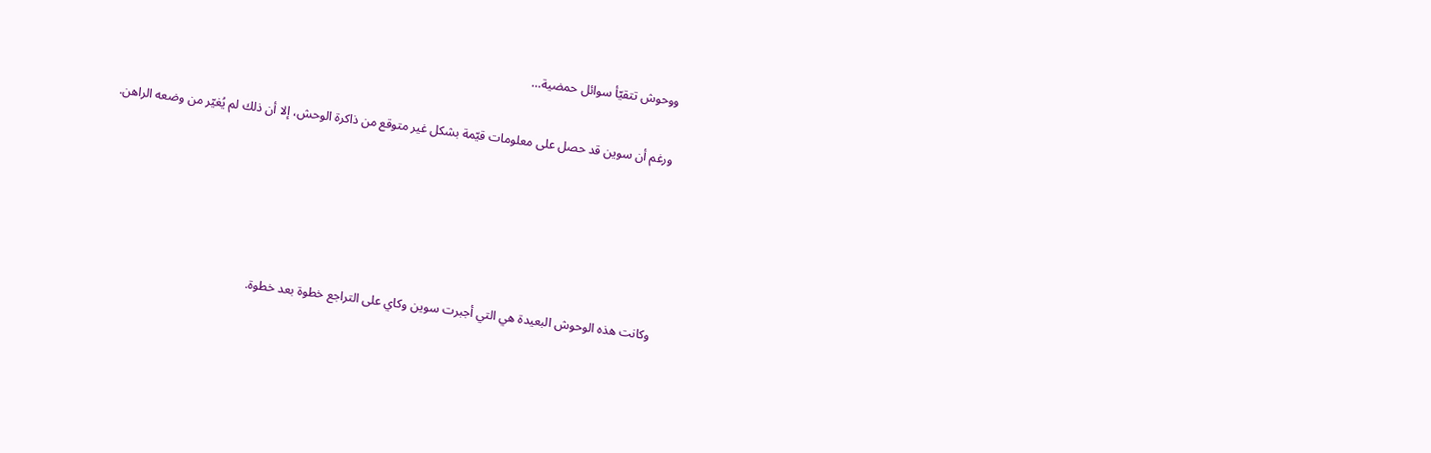ووحوش تتقيّأ سوائل حمضية…

ورغم أن سوين قد حصل على معلومات قيّمة بشكل غير متوقع من ذاكرة الوحش، إلا أن ذلك لم يُغيّر من وضعه الراهن.





وكانت هذه الوحوش البعيدة هي التي أجبرت سوين وكاي على التراجع خطوة بعد خطوة.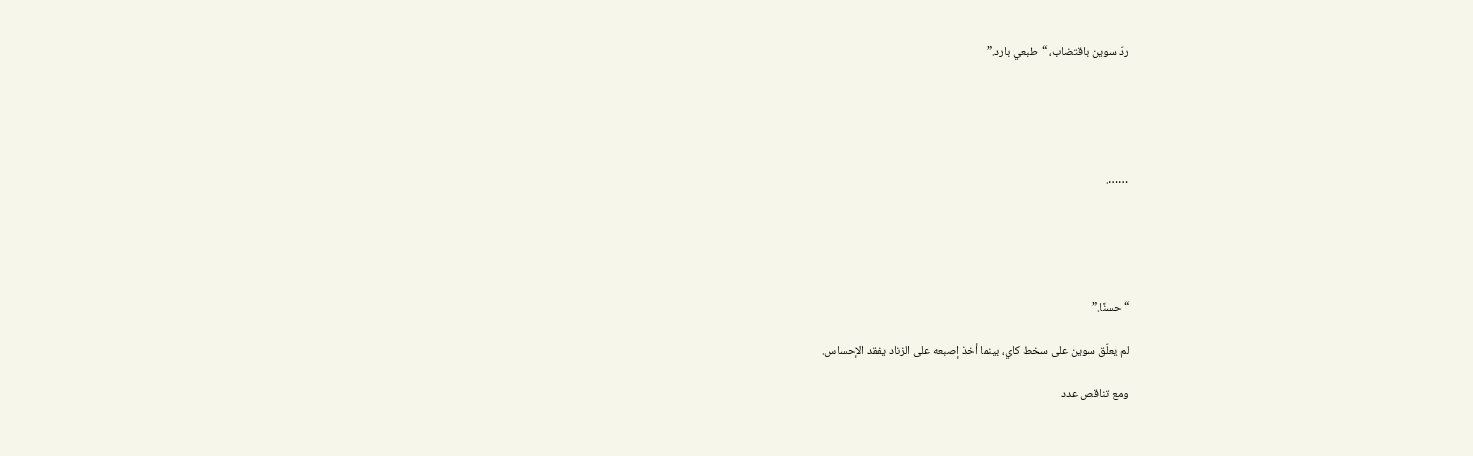ردّ سوين باقتضاب، “طبعي بارد.”





…….





“حسنًا.”

لم يعلّق سوين على سخط كاي، بينما أخذ إصبعه على الزناد يفقد الإحساس.

ومع تناقص عدد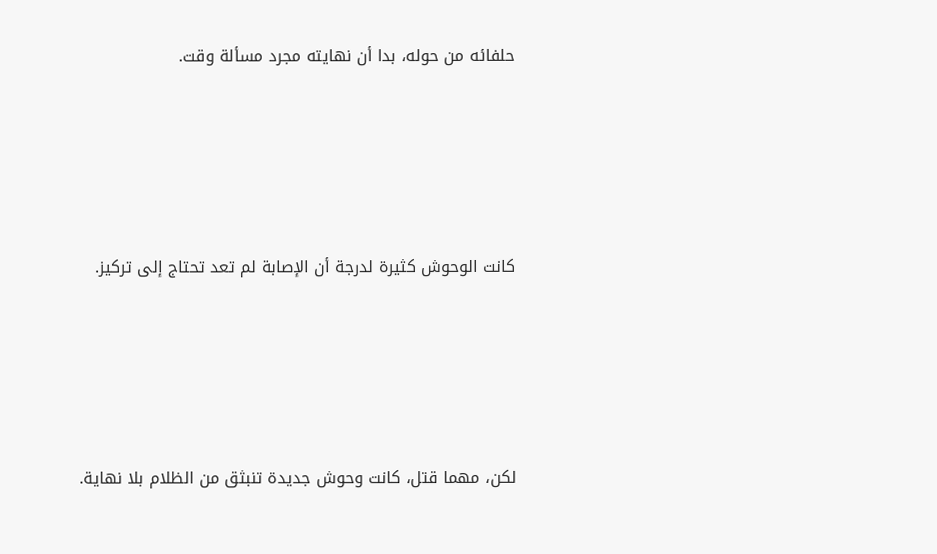حلفائه من حوله، بدا أن نهايته مجرد مسألة وقت.





كانت الوحوش كثيرة لدرجة أن الإصابة لم تعد تحتاج إلى تركيز.





لكن، مهما قتل، كانت وحوش جديدة تنبثق من الظلام بلا نهاية.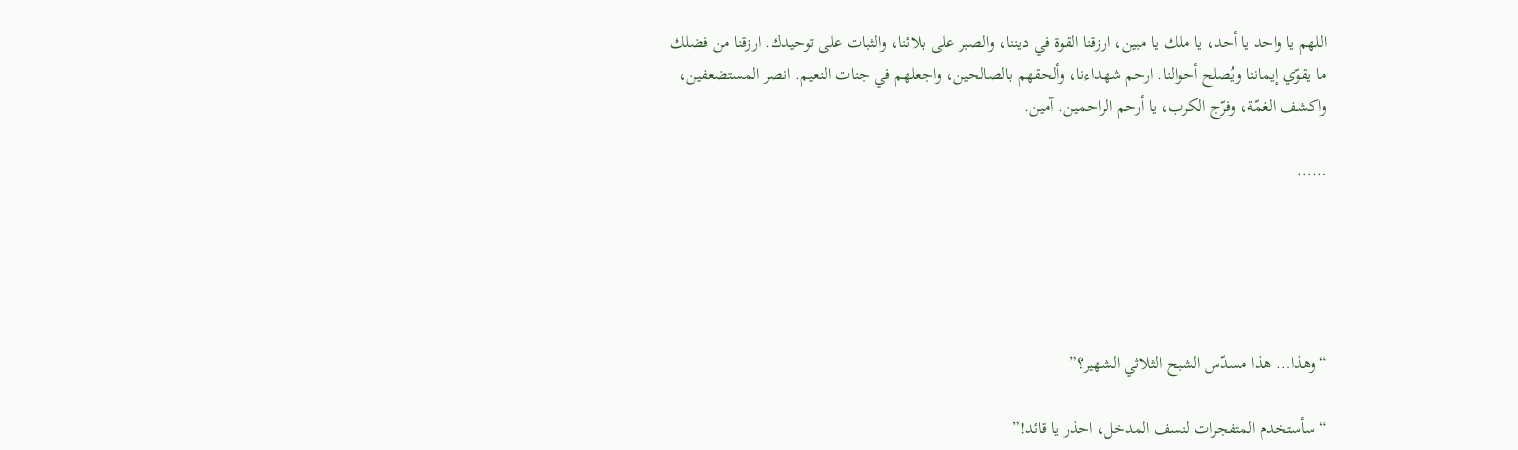اللهم يا واحد يا أحد، يا ملك يا مبين، ارزقنا القوة في ديننا، والصبر على بلائنا، والثبات على توحيدك. ارزقنا من فضلك ما يقوّي إيماننا ويُصلح أحوالنا. ارحم شهداءنا، وألحقهم بالصالحين، واجعلهم في جنات النعيم. انصر المستضعفين، واكشف الغمّة، وفرّج الكرب، يا أرحم الراحمين. آمين.

……





“وهذا… هذا مسدّس الشبح الثلاثي الشهير؟”

“سأستخدم المتفجرات لنسف المدخل، احذر يا قائد!”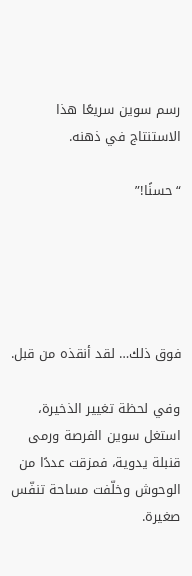رسم سوين سريعًا هذا الاستنتاج في ذهنه.

“حسنًا!”





فوق ذلك… لقد أنقذه من قبل.

وفي لحظة تغيير الذخيرة، استغل سوين الفرصة ورمى قنبلة يدوية، فمزقت عددًا من الوحوش وخلّفت مساحة تنفّس صغيرة.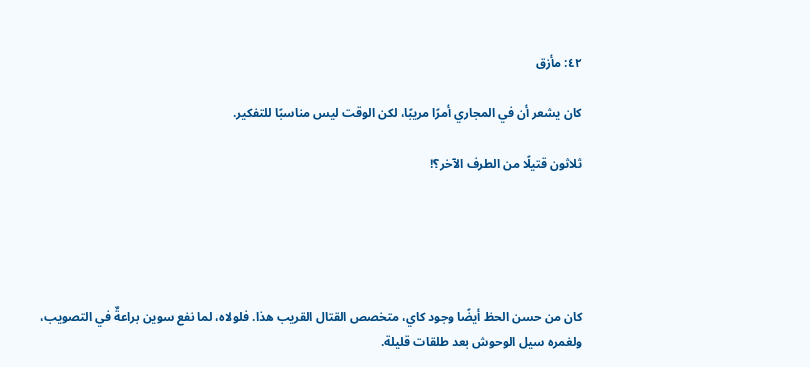٤٢: مأزق

كان يشعر أن في المجاري أمرًا مريبًا، لكن الوقت ليس مناسبًا للتفكير.

ثلاثون قتيلًا من الطرف الآخر؟!





كان من حسن الحظ أيضًا وجود كاي، متخصص القتال القريب هذا. فلولاه، لما نفع سوين براعةٌ في التصويب، ولغمره سيل الوحوش بعد طلقات قليلة.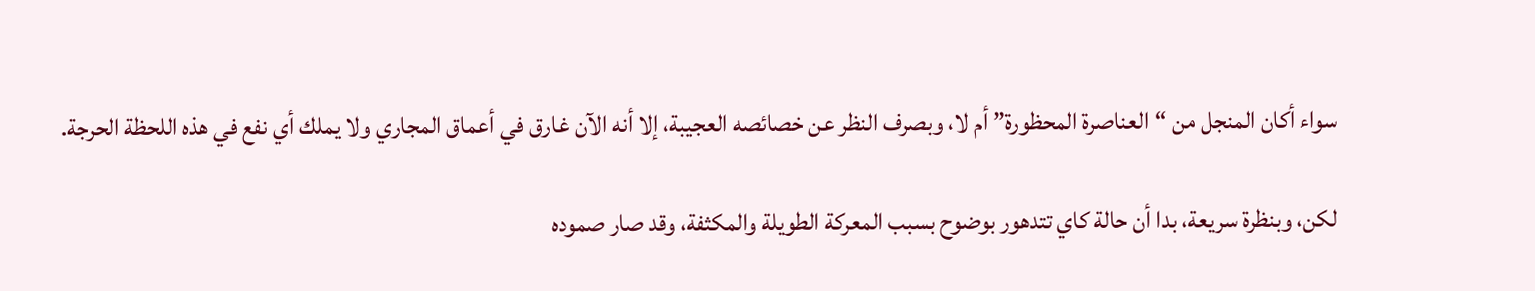سواء أكان المنجل من “العناصرة المحظورة” أم لا، وبصرف النظر عن خصائصه العجيبة، إلا أنه الآن غارق في أعماق المجاري ولا يملك أي نفع في هذه اللحظة الحرجة.

لكن، وبنظرة سريعة، بدا أن حالة كاي تتدهور بوضوح بسبب المعركة الطويلة والمكثفة، وقد صار صموده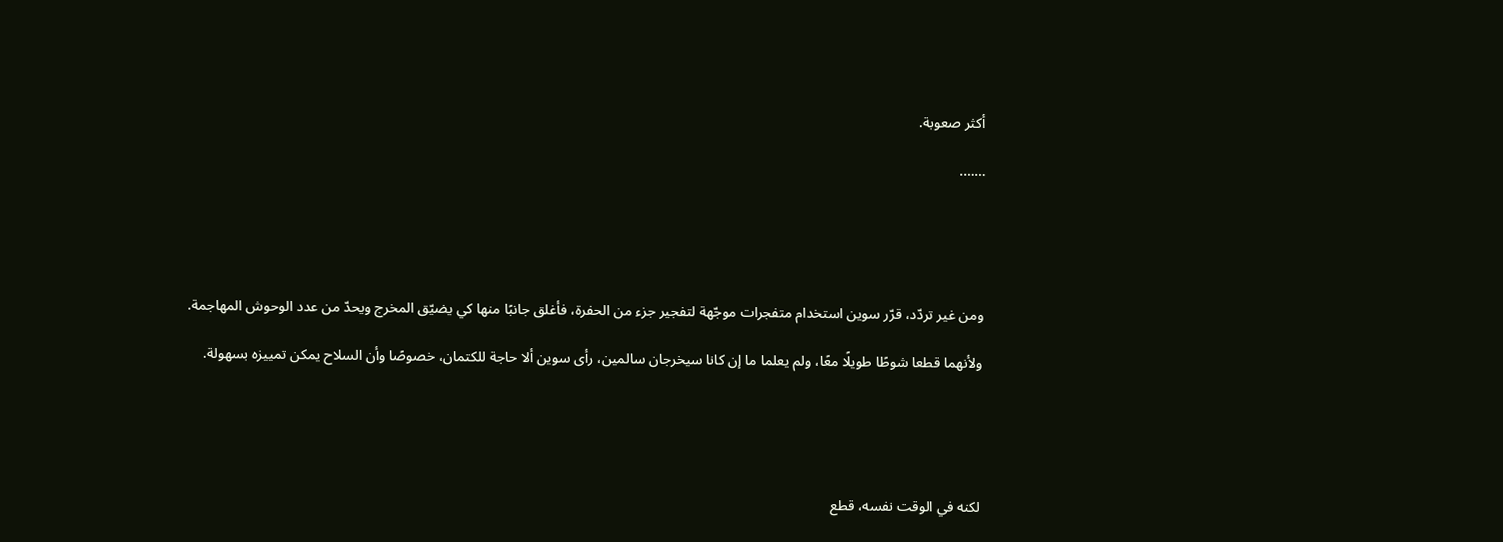أكثر صعوبة.

…….





ومن غير تردّد، قرّر سوين استخدام متفجرات موجّهة لتفجير جزء من الحفرة، فأغلق جانبًا منها كي يضيّق المخرج ويحدّ من عدد الوحوش المهاجمة.

ولأنهما قطعا شوطًا طويلًا معًا، ولم يعلما ما إن كانا سيخرجان سالمين، رأى سوين ألا حاجة للكتمان، خصوصًا وأن السلاح يمكن تمييزه بسهولة.





لكنه في الوقت نفسه، قطع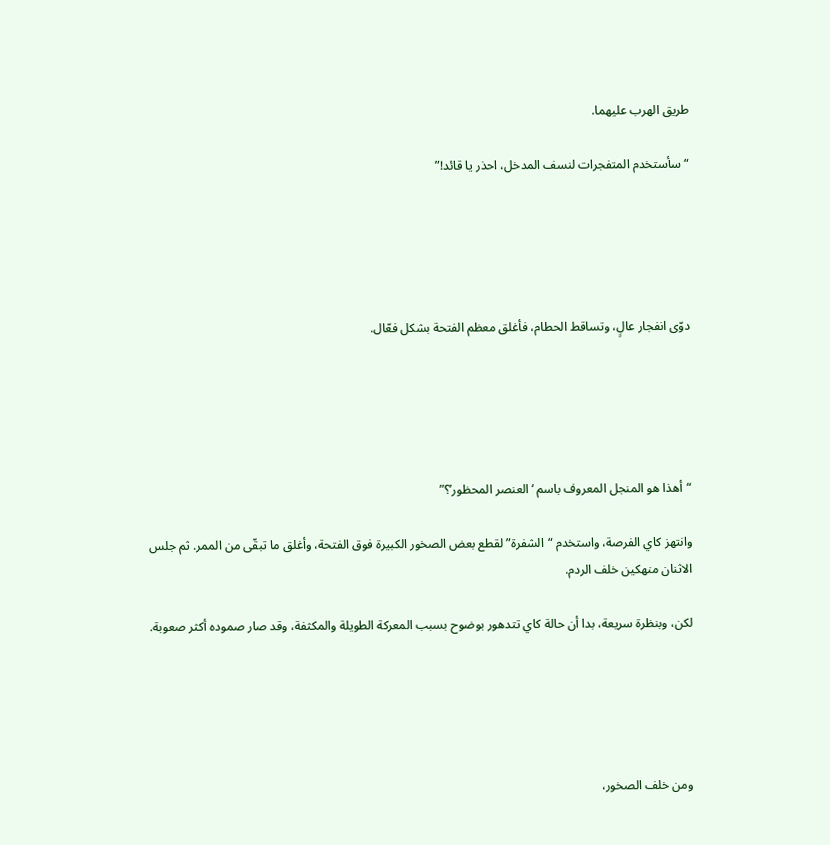طريق الهرب عليهما.

“سأستخدم المتفجرات لنسف المدخل، احذر يا قائد!”





دوّى انفجار عالٍ، وتساقط الحطام، فأغلق معظم الفتحة بشكل فعّال.





“أهذا هو المنجل المعروف باسم ‘العنصر المحظور’؟”

وانتهز كاي الفرصة، واستخدم “الشفرة” لقطع بعض الصخور الكبيرة فوق الفتحة، وأغلق ما تبقّى من الممر. ثم جلس الاثنان منهكين خلف الردم.

لكن، وبنظرة سريعة، بدا أن حالة كاي تتدهور بوضوح بسبب المعركة الطويلة والمكثفة، وقد صار صموده أكثر صعوبة.





ومن خلف الصخور،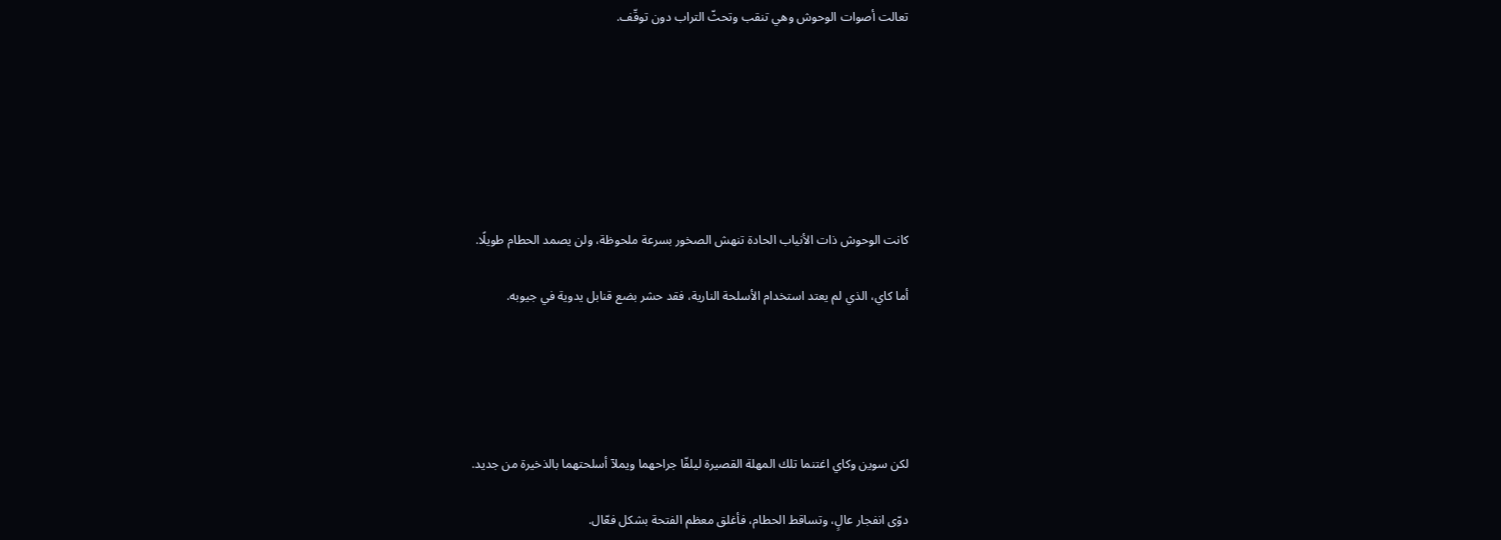تعالت أصوات الوحوش وهي تنقب وتحثّ التراب دون توقّف.







كانت الوحوش ذات الأنياب الحادة تنهش الصخور بسرعة ملحوظة، ولن يصمد الحطام طويلًا.

أما كاي، الذي لم يعتد استخدام الأسلحة النارية، فقد حشر بضع قنابل يدوية في جيوبه.





لكن سوين وكاي اغتنما تلك المهلة القصيرة ليلفّا جراحهما ويملآ أسلحتهما بالذخيرة من جديد.

دوّى انفجار عالٍ، وتساقط الحطام، فأغلق معظم الفتحة بشكل فعّال.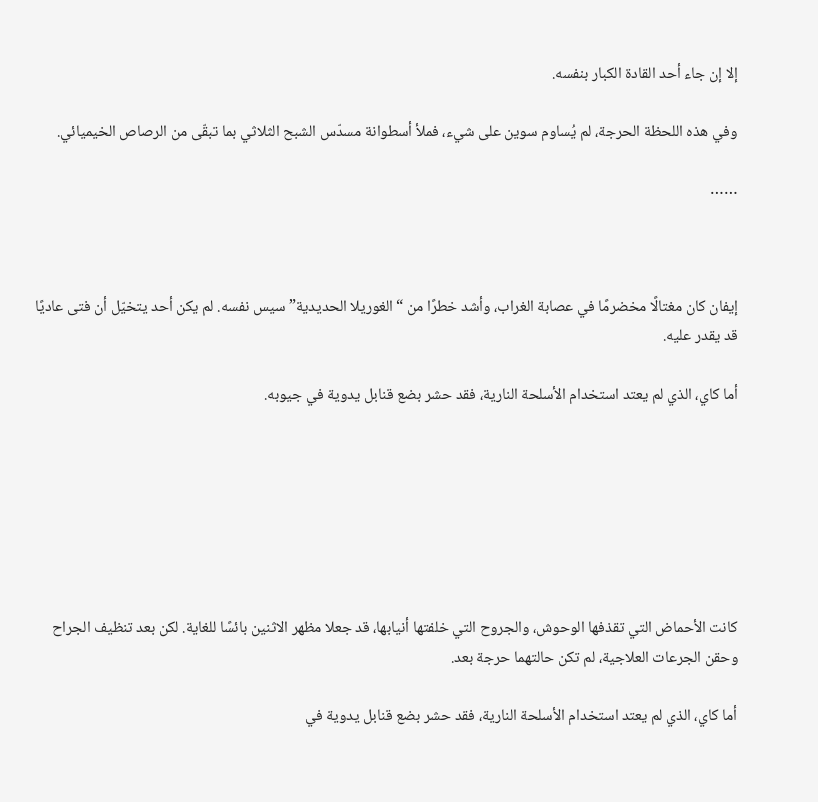إلا إن جاء أحد القادة الكبار بنفسه.

وفي هذه اللحظة الحرجة، لم يُساوم سوين على شيء، فملأ أسطوانة مسدّس الشبح الثلاثي بما تبقّى من الرصاص الخيميائي.

……



إيفان كان مغتالًا مخضرمًا في عصابة الغراب، وأشد خطرًا من “الغوريلا الحديدية” سيس نفسه. لم يكن أحد يتخيّل أن فتى عاديًا قد يقدر عليه.

أما كاي، الذي لم يعتد استخدام الأسلحة النارية، فقد حشر بضع قنابل يدوية في جيوبه.







كانت الأحماض التي تقذفها الوحوش، والجروح التي خلفتها أنيابها، قد جعلا مظهر الاثنين بائسًا للغاية. لكن بعد تنظيف الجراح وحقن الجرعات العلاجية، لم تكن حالتهما حرجة بعد.

أما كاي، الذي لم يعتد استخدام الأسلحة النارية، فقد حشر بضع قنابل يدوية في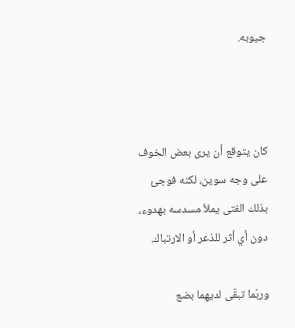جيوبه.



كان يتوقع أن يرى بعض الخوف على وجه سوين، لكنه فوجئ بذلك الفتى يملأ مسدسه بهدوء، دون أي أثر للذعر أو الارتباك.

وربّما تبقّى لديهما بضع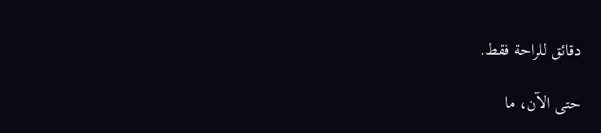دقائق للراحة فقط.

حتى الآن، ما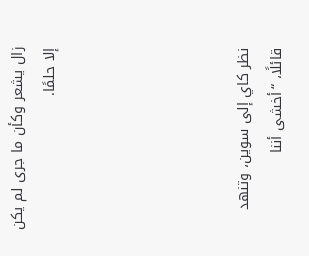زال يشعر وكأن ما جرى لم يكن إلا حلمًا.





نظر كاي إلى سوين، وتنهد قائلًا، “أخشى أننا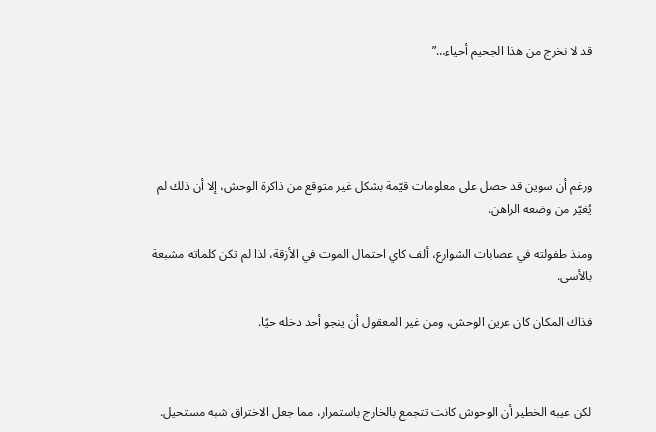قد لا نخرج من هذا الجحيم أحياء…”





ورغم أن سوين قد حصل على معلومات قيّمة بشكل غير متوقع من ذاكرة الوحش، إلا أن ذلك لم يُغيّر من وضعه الراهن.

ومنذ طفولته في عصابات الشوارع، ألف كاي احتمال الموت في الأزقة، لذا لم تكن كلماته مشبعة بالأسى.

فذاك المكان كان عرين الوحش، ومن غير المعقول أن ينجو أحد دخله حيًا.



لكن عيبه الخطير أن الوحوش كانت تتجمع بالخارج باستمرار، مما جعل الاختراق شبه مستحيل.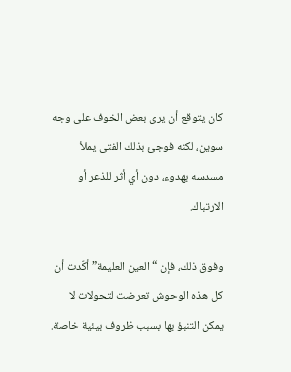كان يتوقع أن يرى بعض الخوف على وجه سوين، لكنه فوجئ بذلك الفتى يملأ مسدسه بهدوء، دون أي أثر للذعر أو الارتباك.

وفوق ذلك، فإن “العين العليمة” أكّدت أن كل هذه الوحوش تعرضت لتحولات لا يمكن التنبؤ بها بسبب ظروف بيئية خاصة.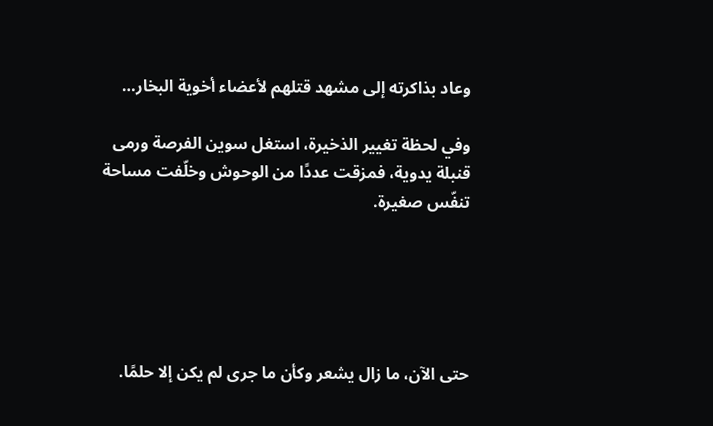وعاد بذاكرته إلى مشهد قتلهم لأعضاء أخوية البخار…

وفي لحظة تغيير الذخيرة، استغل سوين الفرصة ورمى قنبلة يدوية، فمزقت عددًا من الوحوش وخلّفت مساحة تنفّس صغيرة.





حتى الآن، ما زال يشعر وكأن ما جرى لم يكن إلا حلمًا.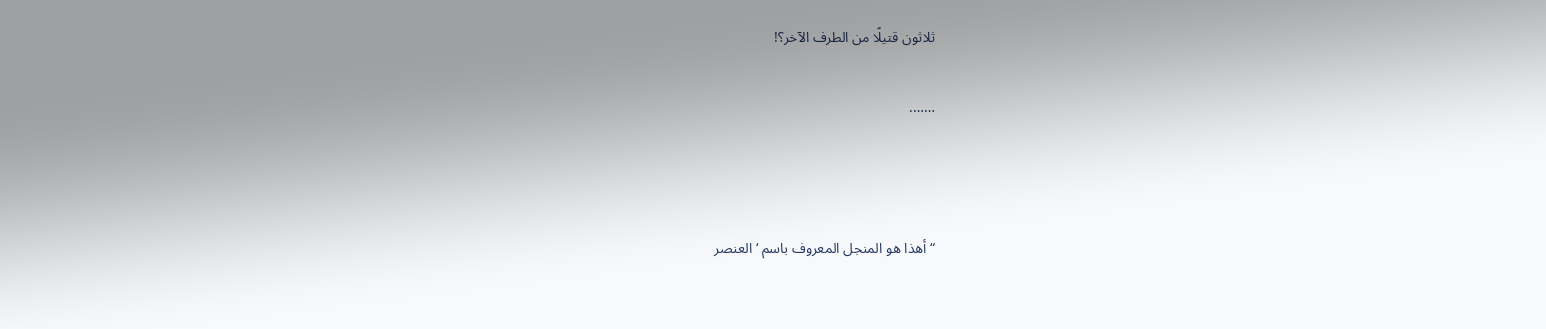ثلاثون قتيلًا من الطرف الآخر؟!

…….



“أهذا هو المنجل المعروف باسم ‘العنصر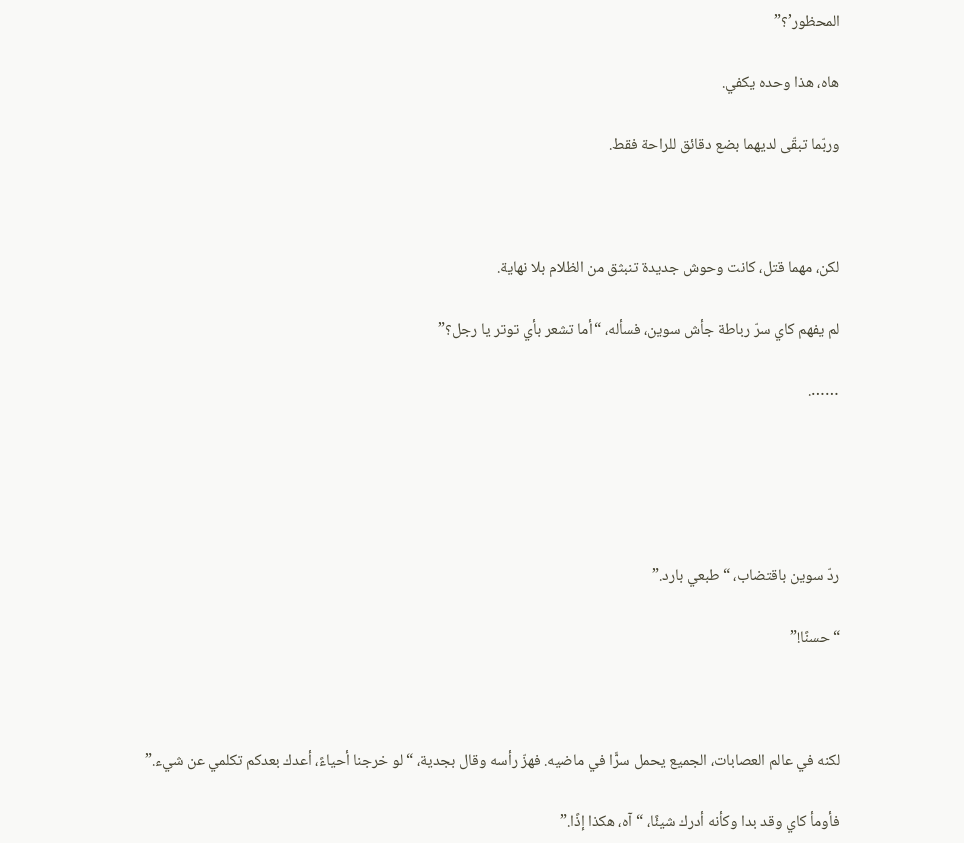المحظور’؟”

هاه، هذا وحده يكفي.

وربّما تبقّى لديهما بضع دقائق للراحة فقط.



لكن، مهما قتل، كانت وحوش جديدة تنبثق من الظلام بلا نهاية.

لم يفهم كاي سرّ رباطة جأش سوين، فسأله، “أما تشعر بأي توتر يا رجل؟”

…….





ردّ سوين باقتضاب، “طبعي بارد.”

“حسنًا!”



لكنه في عالم العصابات، الجميع يحمل سرًّا في ماضيه. فهزّ رأسه وقال بجدية، “لو خرجنا أحياءً، أعدك بعدكم تكلمي عن شيء.”

فأومأ كاي وقد بدا وكأنه أدرك شيئًا، “آه، هكذا إذًا.”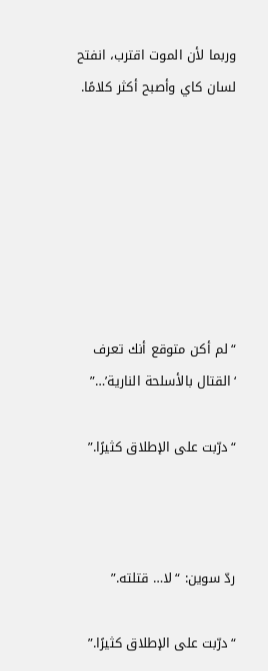وربما لأن الموت اقترب، انفتح لسان كاي وأصبح أكثر كلامًا.







“لم أكن متوقع أنك تعرف ‘القتال بالأسلحة النارية’…”

“درّبت على الإطلاق كثيرًا.”



ردّ سوين: “لا… قتلته.”

“درّبت على الإطلاق كثيرًا.”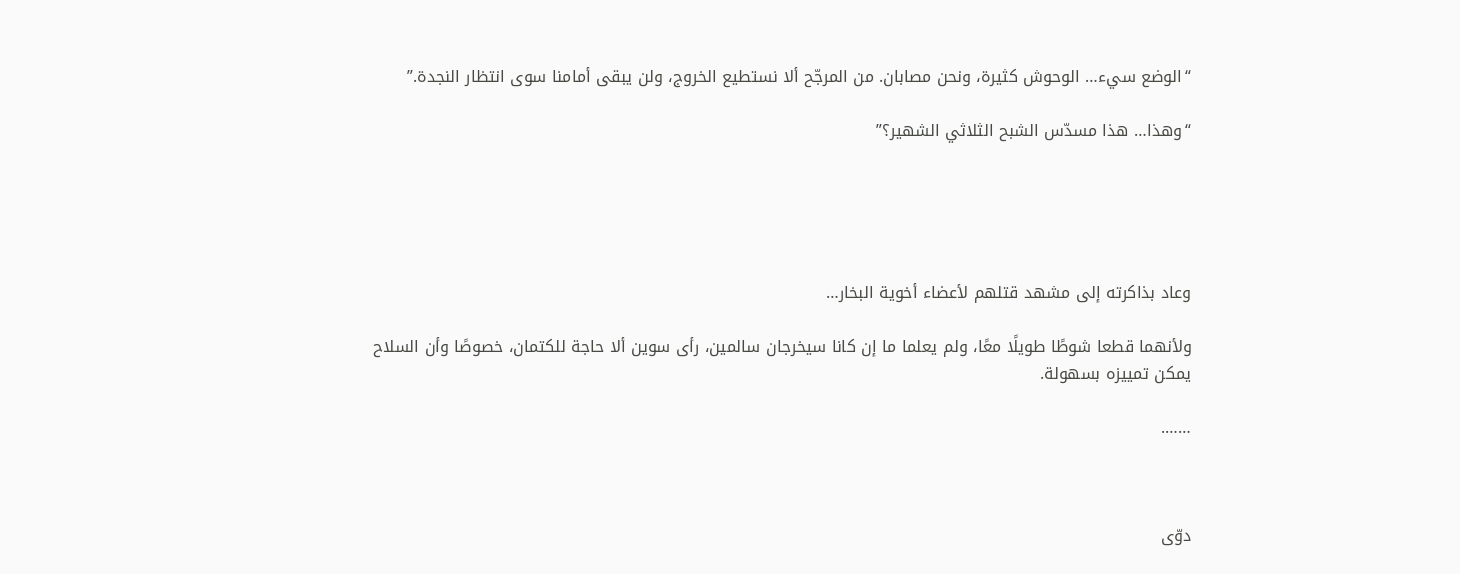“الوضع سيء… الوحوش كثيرة، ونحن مصابان. من المرجّح ألا نستطيع الخروج، ولن يبقى أمامنا سوى انتظار النجدة.”

“وهذا… هذا مسدّس الشبح الثلاثي الشهير؟”





وعاد بذاكرته إلى مشهد قتلهم لأعضاء أخوية البخار…

ولأنهما قطعا شوطًا طويلًا معًا، ولم يعلما ما إن كانا سيخرجان سالمين، رأى سوين ألا حاجة للكتمان، خصوصًا وأن السلاح يمكن تمييزه بسهولة.

…….



دوّى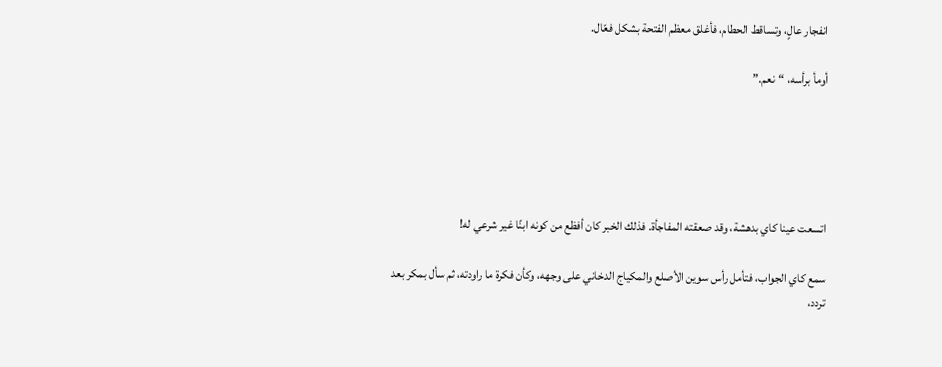انفجار عالٍ، وتساقط الحطام، فأغلق معظم الفتحة بشكل فعّال.

أومأ برأسه، “نعم.”





اتسعت عينا كاي بدهشة، وقد صعقته المفاجأة. فذلك الخبر كان أفظع من كونه ابنًا غير شرعي له!

سمع كاي الجواب، فتأمل رأس سوين الأصلع والمكياج الدخاني على وجهه، وكأن فكرة ما راودته، ثم سأل بمكر بعد تردد،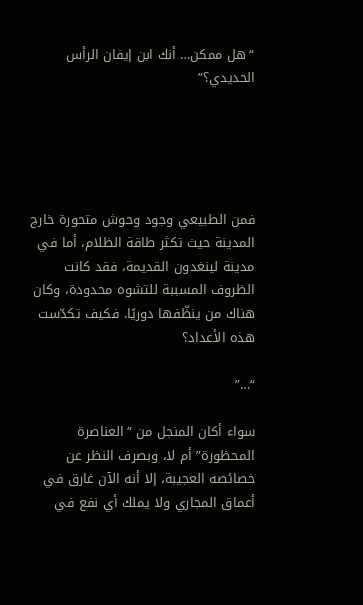“هل ممكن… أنك ابن إيفان الرأس الحديدي؟”





فمن الطبيعي وجود وحوش متحورة خارج المدينة حيث تكثر طاقة الظلام، أما في مدينة لينغدون القديمة، فقد كانت الظروف المسببة للتشوه محدودة، وكان هناك من ينظّفها دوريًا. فكيف تكدّست هذه الأعداد؟

“…”

سواء أكان المنجل من “العناصرة المحظورة” أم لا، وبصرف النظر عن خصائصه العجيبة، إلا أنه الآن غارق في أعماق المجاري ولا يملك أي نفع في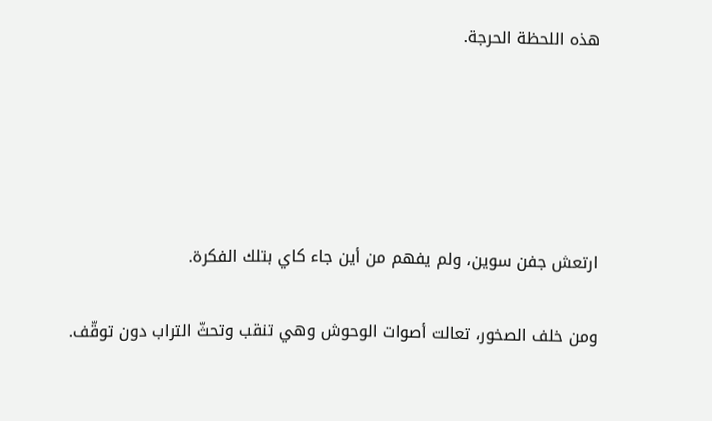هذه اللحظة الحرجة.





ارتعش جفن سوين، ولم يفهم من أين جاء كاي بتلك الفكرة.

ومن خلف الصخور، تعالت أصوات الوحوش وهي تنقب وتحثّ التراب دون توقّف.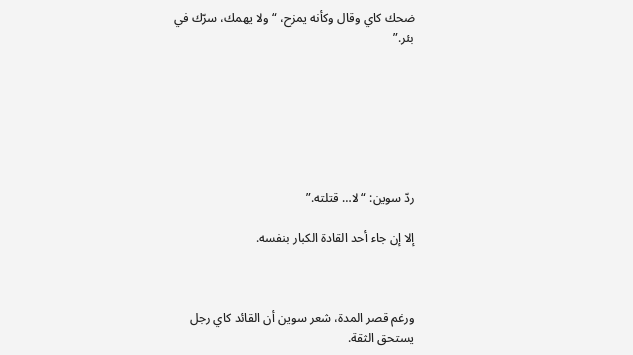ضحك كاي وقال وكأنه يمزح، “ولا يهمك، سرّك في بئر.”







ردّ سوين: “لا… قتلته.”

إلا إن جاء أحد القادة الكبار بنفسه.



ورغم قصر المدة، شعر سوين أن القائد كاي رجل يستحق الثقة.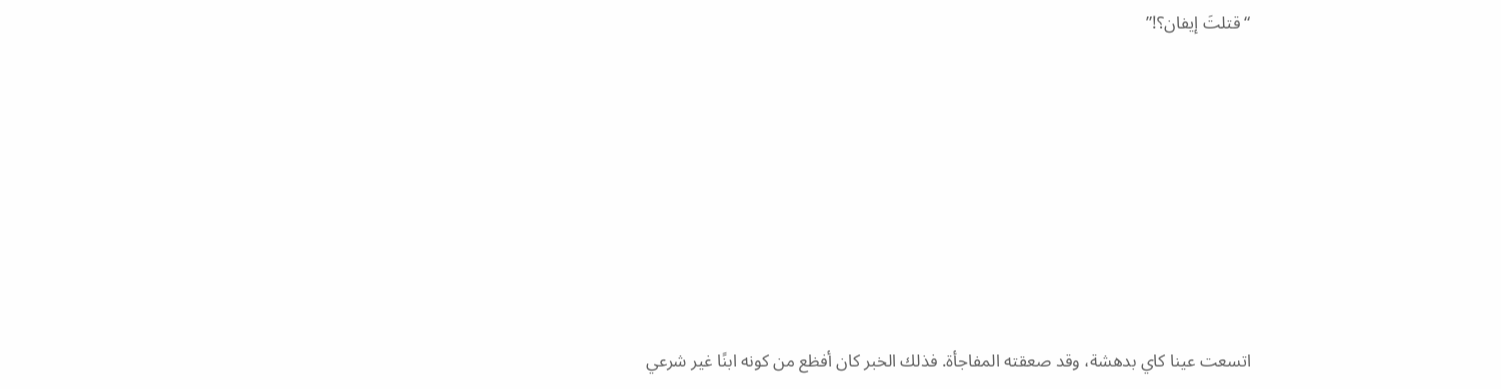“قتلتَ إيفان؟!”







اتسعت عينا كاي بدهشة، وقد صعقته المفاجأة. فذلك الخبر كان أفظع من كونه ابنًا غير شرعي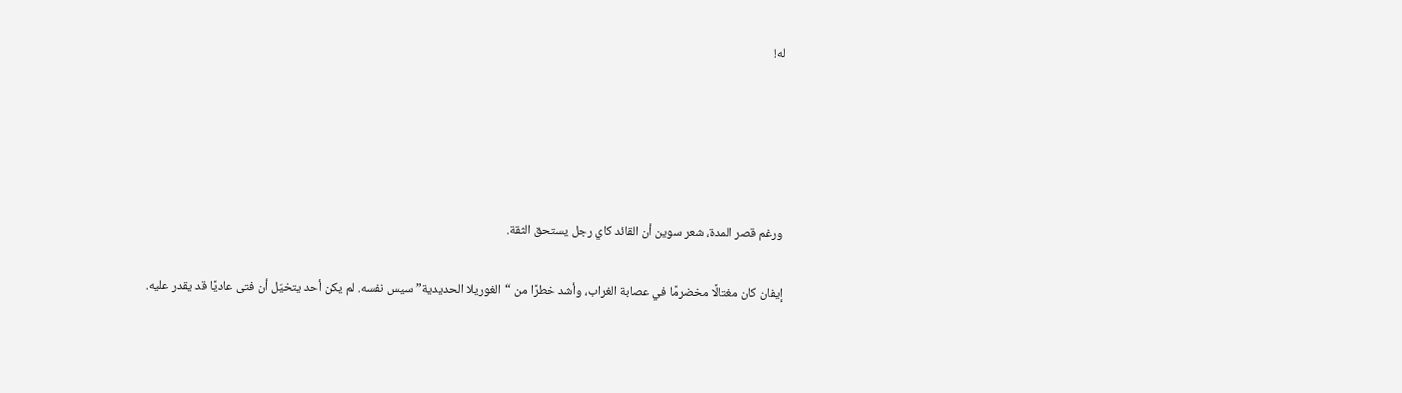له!





ورغم قصر المدة، شعر سوين أن القائد كاي رجل يستحق الثقة.

إيفان كان مغتالًا مخضرمًا في عصابة الغراب، وأشد خطرًا من “الغوريلا الحديدية” سيس نفسه. لم يكن أحد يتخيّل أن فتى عاديًا قد يقدر عليه.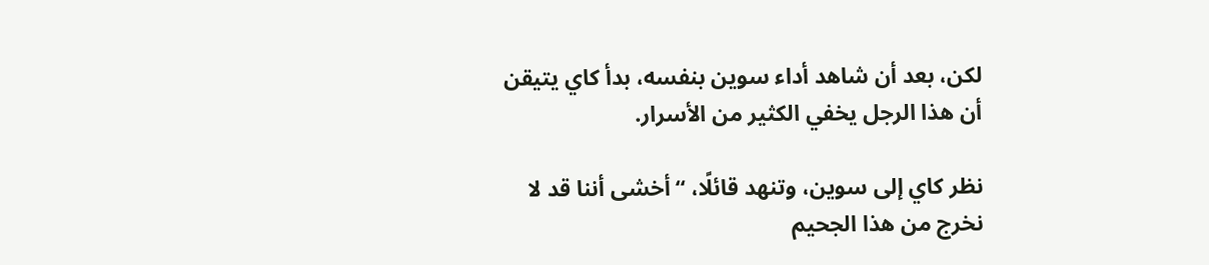لكن، بعد أن شاهد أداء سوين بنفسه، بدأ كاي يتيقن أن هذا الرجل يخفي الكثير من الأسرار.

نظر كاي إلى سوين، وتنهد قائلًا، “أخشى أننا قد لا نخرج من هذا الجحيم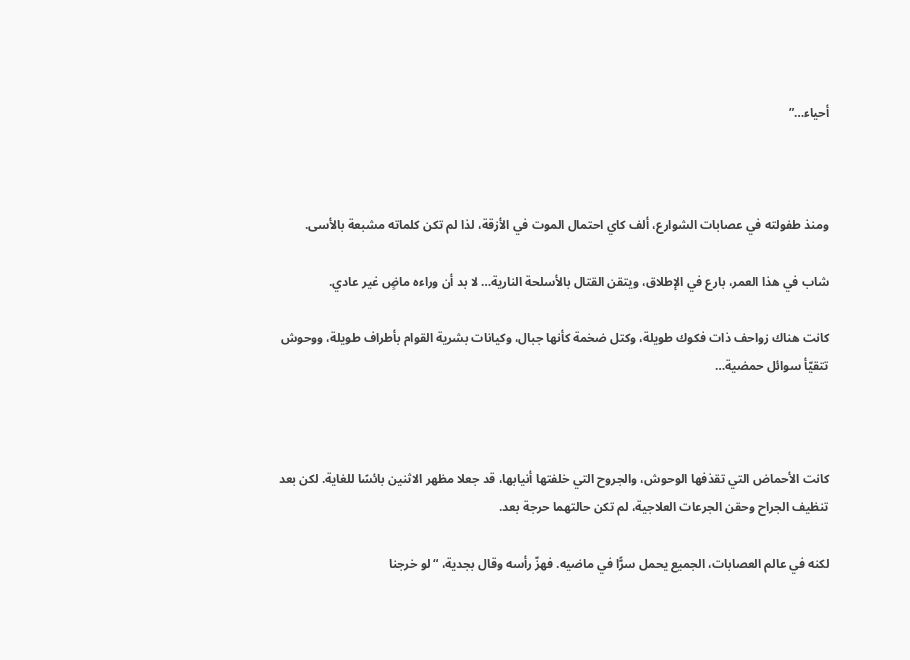أحياء…”



ومنذ طفولته في عصابات الشوارع، ألف كاي احتمال الموت في الأزقة، لذا لم تكن كلماته مشبعة بالأسى.

شاب في هذا العمر، بارع في الإطلاق، ويتقن القتال بالأسلحة النارية… لا بد أن وراءه ماضٍ غير عادي.

كانت هناك زواحف ذات فكوك طويلة، وكتل ضخمة كأنها جبال، وكيانات بشرية القوام بأطراف طويلة، ووحوش تتقيّأ سوائل حمضية…



كانت الأحماض التي تقذفها الوحوش، والجروح التي خلفتها أنيابها، قد جعلا مظهر الاثنين بائسًا للغاية. لكن بعد تنظيف الجراح وحقن الجرعات العلاجية، لم تكن حالتهما حرجة بعد.

لكنه في عالم العصابات، الجميع يحمل سرًّا في ماضيه. فهزّ رأسه وقال بجدية، “لو خرجنا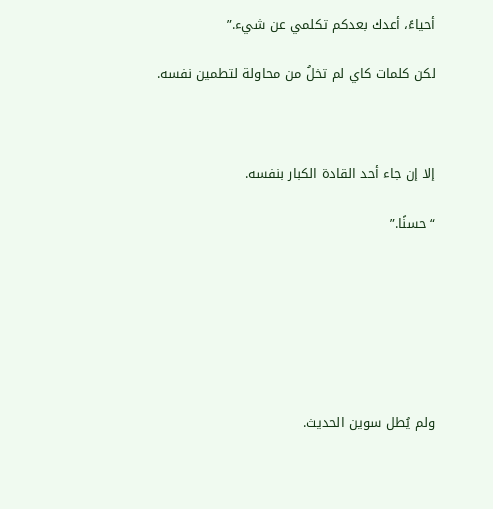أحياءً، أعدك بعدكم تكلمي عن شيء.”

لكن كلمات كاي لم تخلُ من محاولة لتطمين نفسه.



إلا إن جاء أحد القادة الكبار بنفسه.

“حسنًا.”







ولم يُطل سوين الحديث.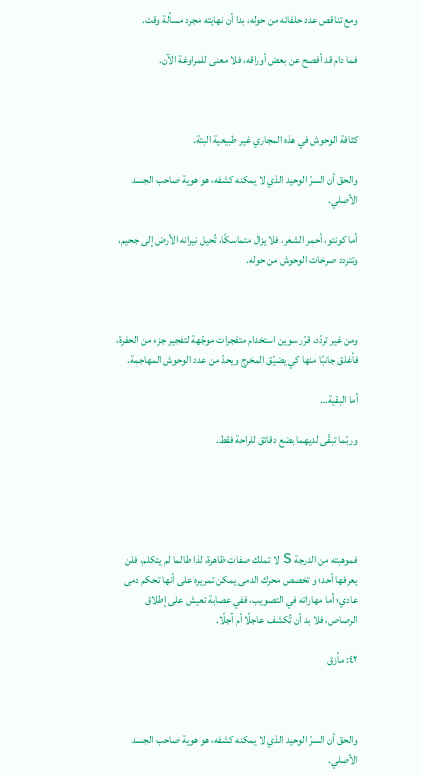ومع تناقص عدد حلفائه من حوله، بدا أن نهايته مجرد مسألة وقت.

فما دام قد أفصح عن بعض أوراقه، فلا معنى للمراوغة الآن.



كثافة الوحوش في هذه المجاري غير طبيعية البتة.

والحق أن السرّ الوحيد الذي لا يمكنه كشفه، هو هوية صاحب الجسد الأصلي.

أما كونتو، أحمر الشعر، فلا يزال متماسكًا، تُحيل نيرانه الأرض إلى جحيم، وتتردد صرخات الوحوش من حوله.



ومن غير تردّد، قرّر سوين استخدام متفجرات موجّهة لتفجير جزء من الحفرة، فأغلق جانبًا منها كي يضيّق المخرج ويحدّ من عدد الوحوش المهاجمة.

أما البقية…

وربّما تبقّى لديهما بضع دقائق للراحة فقط.





فموهبته من الدرجة S لا تملك صفات ظاهرة، لذا طالما لم يتكلم، فلن يعرفها أحد؛ و تخصص محرك الدمى يمكن تمريره على أنها تحكم دمى عادي؛ أما مهاراته في التصويب، ففي عصابة تعيش على إطلاق الرصاص، فلا بد أن تُكشف عاجلًا أم آجلًا.

٤٢: مأزق



والحق أن السرّ الوحيد الذي لا يمكنه كشفه، هو هوية صاحب الجسد الأصلي.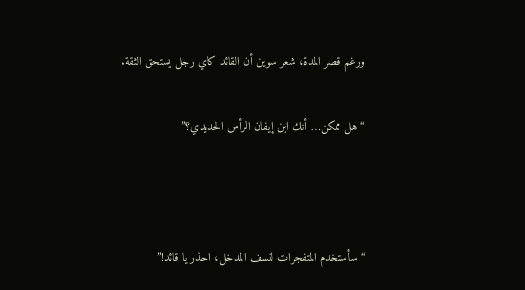ورغم قصر المدة، شعر سوين أن القائد كاي رجل يستحق الثقة.

“هل ممكن… أنك ابن إيفان الرأس الحديدي؟”



“سأستخدم المتفجرات لنسف المدخل، احذر يا قائد!”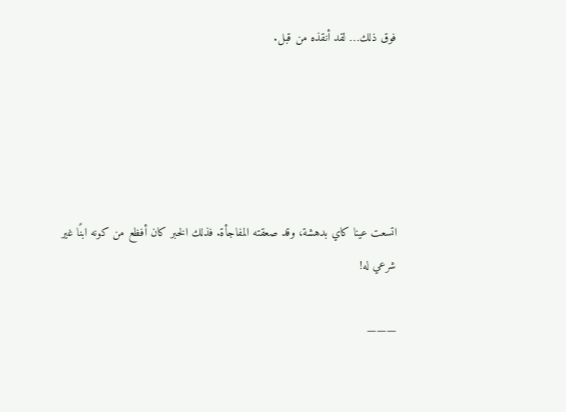فوق ذلك… لقد أنقذه من قبل.





اتسعت عينا كاي بدهشة، وقد صعقته المفاجأة. فذلك الخبر كان أفظع من كونه ابنًا غير شرعي له!

———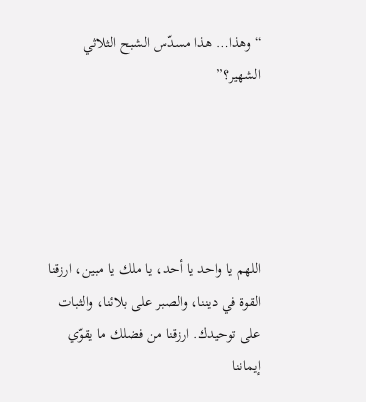“وهذا… هذا مسدّس الشبح الثلاثي الشهير؟”





اللهم يا واحد يا أحد، يا ملك يا مبين، ارزقنا القوة في ديننا، والصبر على بلائنا، والثبات على توحيدك. ارزقنا من فضلك ما يقوّي إيماننا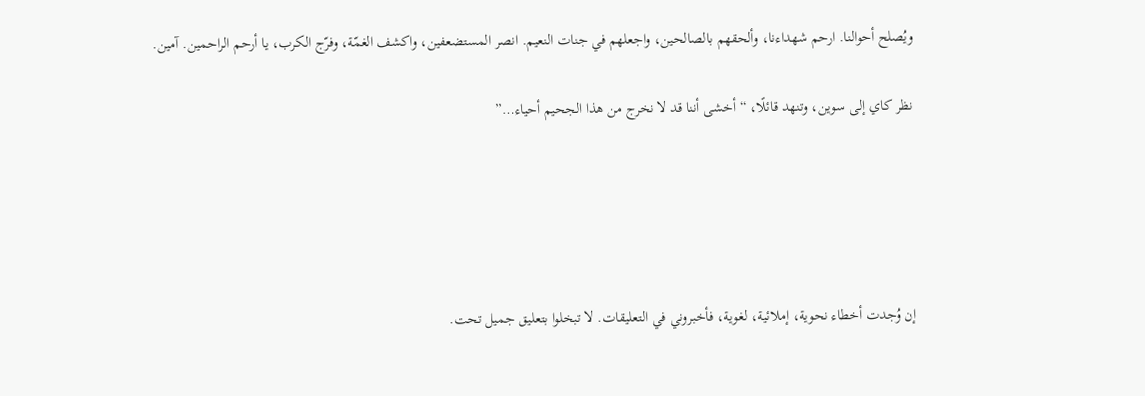ويُصلح أحوالنا. ارحم شهداءنا، وألحقهم بالصالحين، واجعلهم في جنات النعيم. انصر المستضعفين، واكشف الغمّة، وفرّج الكرب، يا أرحم الراحمين. آمين.

نظر كاي إلى سوين، وتنهد قائلًا، “أخشى أننا قد لا نخرج من هذا الجحيم أحياء…”





إن وُجدت أخطاء نحوية، إملائية، لغوية، فأخبروني في التعليقات. لا تبخلوا بتعليق جميل تحت.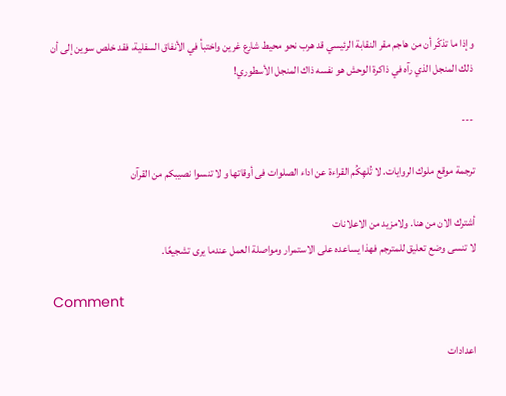وإذا ما تذكّر أن من هاجم مقر النقابة الرئيسي قد هرب نحو محيط شارع غرين واختبأ في الأنفاق السفلية، فقد خلص سوين إلى أن ذلك المنجل الذي رآه في ذاكرة الوحش هو نفسه ذاك المنجل الأسطوري!

---

ترجمة موقع ملوك الروايات. لا تُلهِكُم القراءة عن اداء الصلوات فى أوقاتها و لا تنسوا نصيبكم من القرآن

أشترك الان من هنا. ولامزيد من الاعلانات
لا تنسى وضع تعليق للمترجم فهذا يساعده على الاستمرار ومواصلة العمل عندما يرى تشجيعًا.

Comment

اعدادات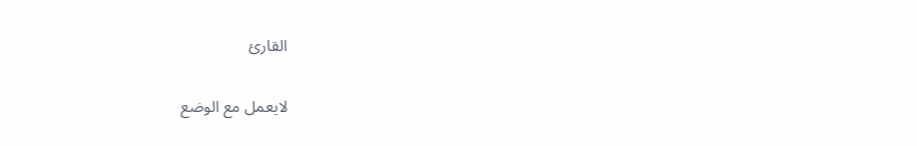القارئ

لايعمل مع الوضع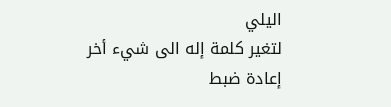اليلي
لتغير كلمة إله الى شيء أخر
إعادة ضبط